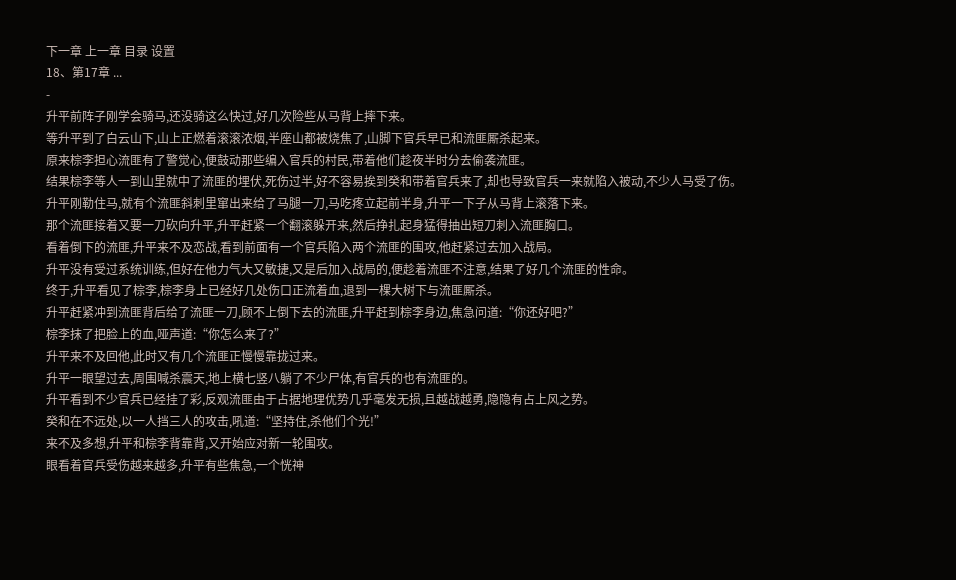下一章 上一章 目录 设置
18、第17章 ...
-
升平前阵子刚学会骑马,还没骑这么快过,好几次险些从马背上摔下来。
等升平到了白云山下,山上正燃着滚滚浓烟,半座山都被烧焦了,山脚下官兵早已和流匪厮杀起来。
原来棕李担心流匪有了警觉心,便鼓动那些编入官兵的村民,带着他们趁夜半时分去偷袭流匪。
结果棕李等人一到山里就中了流匪的埋伏,死伤过半,好不容易挨到癸和带着官兵来了,却也导致官兵一来就陷入被动,不少人马受了伤。
升平刚勒住马,就有个流匪斜刺里窜出来给了马腿一刀,马吃疼立起前半身,升平一下子从马背上滚落下来。
那个流匪接着又要一刀砍向升平,升平赶紧一个翻滚躲开来,然后挣扎起身猛得抽出短刀刺入流匪胸口。
看着倒下的流匪,升平来不及恋战,看到前面有一个官兵陷入两个流匪的围攻,他赶紧过去加入战局。
升平没有受过系统训练,但好在他力气大又敏捷,又是后加入战局的,便趁着流匪不注意,结果了好几个流匪的性命。
终于,升平看见了棕李,棕李身上已经好几处伤口正流着血,退到一棵大树下与流匪厮杀。
升平赶紧冲到流匪背后给了流匪一刀,顾不上倒下去的流匪,升平赶到棕李身边,焦急问道:“你还好吧?”
棕李抹了把脸上的血,哑声道:“你怎么来了?”
升平来不及回他,此时又有几个流匪正慢慢靠拢过来。
升平一眼望过去,周围喊杀震天,地上横七竖八躺了不少尸体,有官兵的也有流匪的。
升平看到不少官兵已经挂了彩,反观流匪由于占据地理优势几乎毫发无损,且越战越勇,隐隐有占上风之势。
癸和在不远处,以一人挡三人的攻击,吼道:“坚持住,杀他们个光!”
来不及多想,升平和棕李背靠背,又开始应对新一轮围攻。
眼看着官兵受伤越来越多,升平有些焦急,一个恍神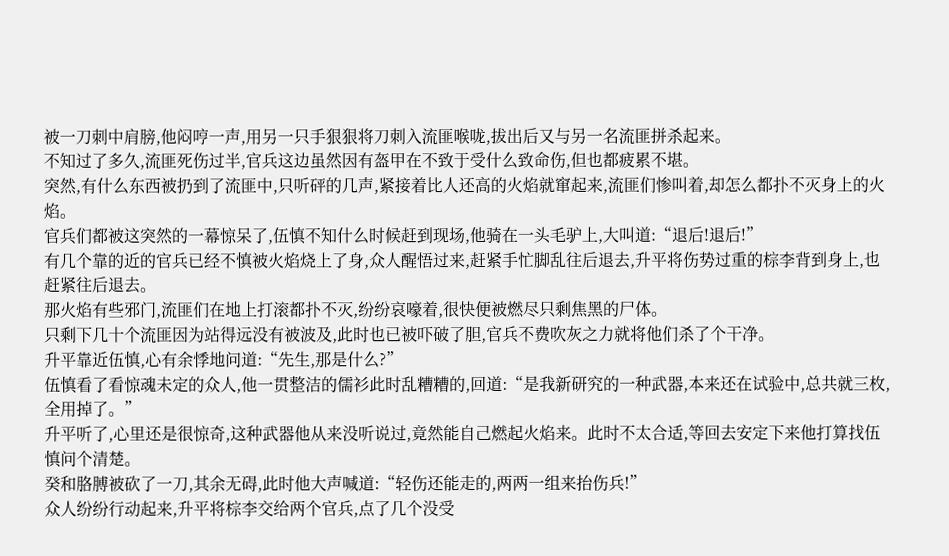被一刀刺中肩膀,他闷哼一声,用另一只手狠狠将刀刺入流匪喉咙,拔出后又与另一名流匪拼杀起来。
不知过了多久,流匪死伤过半,官兵这边虽然因有盔甲在不致于受什么致命伤,但也都疲累不堪。
突然,有什么东西被扔到了流匪中,只听砰的几声,紧接着比人还高的火焰就窜起来,流匪们惨叫着,却怎么都扑不灭身上的火焰。
官兵们都被这突然的一幕惊呆了,伍慎不知什么时候赶到现场,他骑在一头毛驴上,大叫道:“退后!退后!”
有几个靠的近的官兵已经不慎被火焰烧上了身,众人醒悟过来,赶紧手忙脚乱往后退去,升平将伤势过重的棕李背到身上,也赶紧往后退去。
那火焰有些邪门,流匪们在地上打滚都扑不灭,纷纷哀嚎着,很快便被燃尽只剩焦黑的尸体。
只剩下几十个流匪因为站得远没有被波及,此时也已被吓破了胆,官兵不费吹灰之力就将他们杀了个干净。
升平靠近伍慎,心有余悸地问道:“先生,那是什么?”
伍慎看了看惊魂未定的众人,他一贯整洁的儒衫此时乱糟糟的,回道:“是我新研究的一种武器,本来还在试验中,总共就三枚,全用掉了。”
升平听了,心里还是很惊奇,这种武器他从来没听说过,竟然能自己燃起火焰来。此时不太合适,等回去安定下来他打算找伍慎问个清楚。
癸和胳膊被砍了一刀,其余无碍,此时他大声喊道:“轻伤还能走的,两两一组来抬伤兵!”
众人纷纷行动起来,升平将棕李交给两个官兵,点了几个没受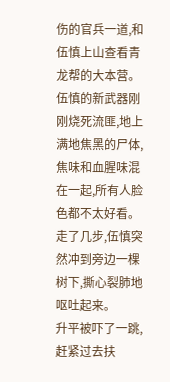伤的官兵一道,和伍慎上山查看青龙帮的大本营。
伍慎的新武器刚刚烧死流匪,地上满地焦黑的尸体,焦味和血腥味混在一起,所有人脸色都不太好看。
走了几步,伍慎突然冲到旁边一棵树下,撕心裂肺地呕吐起来。
升平被吓了一跳,赶紧过去扶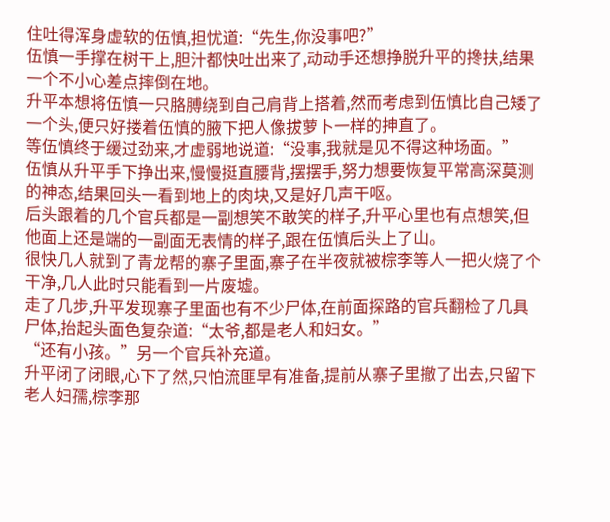住吐得浑身虚软的伍慎,担忧道:“先生,你没事吧?”
伍慎一手撑在树干上,胆汁都快吐出来了,动动手还想挣脱升平的搀扶,结果一个不小心差点摔倒在地。
升平本想将伍慎一只胳膊绕到自己肩背上搭着,然而考虑到伍慎比自己矮了一个头,便只好搂着伍慎的腋下把人像拔萝卜一样的抻直了。
等伍慎终于缓过劲来,才虚弱地说道:“没事,我就是见不得这种场面。”
伍慎从升平手下挣出来,慢慢挺直腰背,摆摆手,努力想要恢复平常高深莫测的神态,结果回头一看到地上的肉块,又是好几声干呕。
后头跟着的几个官兵都是一副想笑不敢笑的样子,升平心里也有点想笑,但他面上还是端的一副面无表情的样子,跟在伍慎后头上了山。
很快几人就到了青龙帮的寨子里面,寨子在半夜就被棕李等人一把火烧了个干净,几人此时只能看到一片废墟。
走了几步,升平发现寨子里面也有不少尸体,在前面探路的官兵翻检了几具尸体,抬起头面色复杂道:“太爷,都是老人和妇女。”
“还有小孩。”另一个官兵补充道。
升平闭了闭眼,心下了然,只怕流匪早有准备,提前从寨子里撤了出去,只留下老人妇孺,棕李那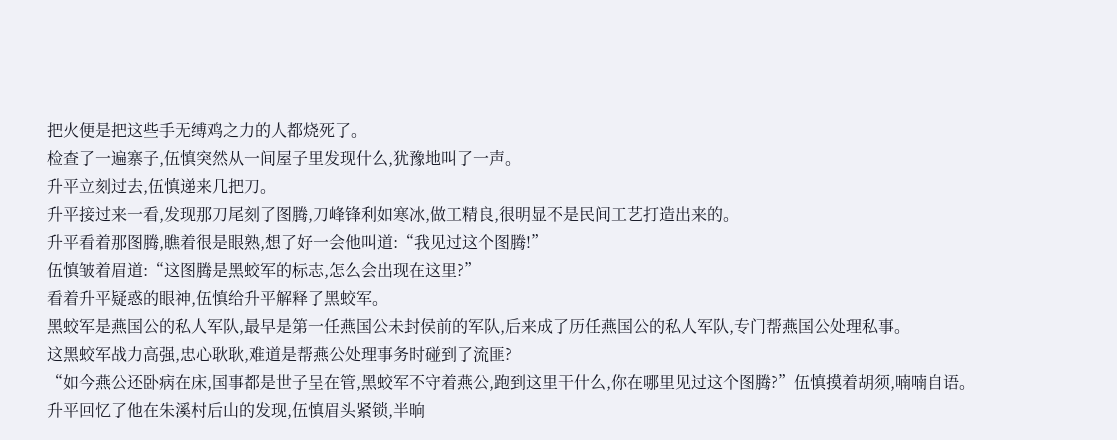把火便是把这些手无缚鸡之力的人都烧死了。
检查了一遍寨子,伍慎突然从一间屋子里发现什么,犹豫地叫了一声。
升平立刻过去,伍慎递来几把刀。
升平接过来一看,发现那刀尾刻了图腾,刀峰锋利如寒冰,做工精良,很明显不是民间工艺打造出来的。
升平看着那图腾,瞧着很是眼熟,想了好一会他叫道:“我见过这个图腾!”
伍慎皱着眉道:“这图腾是黑蛟军的标志,怎么会出现在这里?”
看着升平疑惑的眼神,伍慎给升平解释了黑蛟军。
黑蛟军是燕国公的私人军队,最早是第一任燕国公未封侯前的军队,后来成了历任燕国公的私人军队,专门帮燕国公处理私事。
这黑蛟军战力高强,忠心耿耿,难道是帮燕公处理事务时碰到了流匪?
“如今燕公还卧病在床,国事都是世子呈在管,黑蛟军不守着燕公,跑到这里干什么,你在哪里见过这个图腾?”伍慎摸着胡须,喃喃自语。
升平回忆了他在朱溪村后山的发现,伍慎眉头紧锁,半晌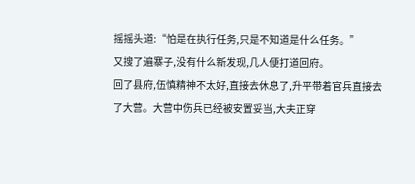摇摇头道:“怕是在执行任务,只是不知道是什么任务。”
又搜了遍寨子,没有什么新发现,几人便打道回府。
回了县府,伍慎精神不太好,直接去休息了,升平带着官兵直接去了大营。大营中伤兵已经被安置妥当,大夫正穿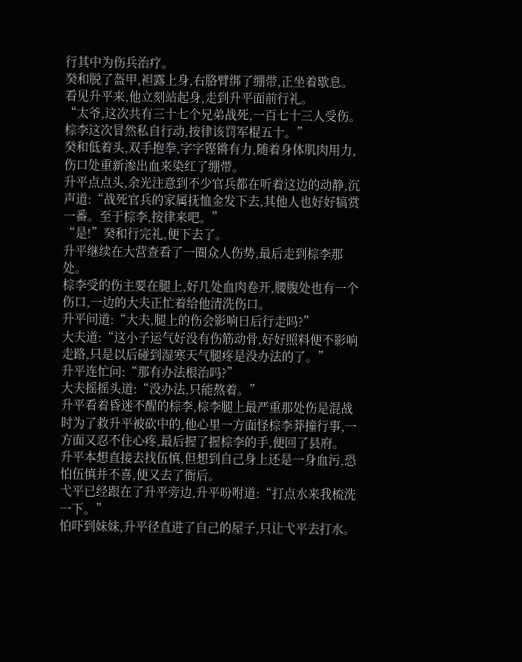行其中为伤兵治疗。
癸和脱了盔甲,袒露上身,右胳臂绑了绷带,正坐着歇息。看见升平来,他立刻站起身,走到升平面前行礼。
“太爷,这次共有三十七个兄弟战死,一百七十三人受伤。棕李这次冒然私自行动,按律该罚军棍五十。”
癸和低着头,双手抱拳,字字铿锵有力,随着身体肌肉用力,伤口处重新渗出血来染红了绷带。
升平点点头,余光注意到不少官兵都在听着这边的动静,沉声道:“战死官兵的家属抚恤金发下去,其他人也好好犒赏一番。至于棕李,按律来吧。”
“是!”癸和行完礼,便下去了。
升平继续在大营查看了一圈众人伤势,最后走到棕李那处。
棕李受的伤主要在腿上,好几处血肉卷开,腰腹处也有一个伤口,一边的大夫正忙着给他清洗伤口。
升平问道:“大夫,腿上的伤会影响日后行走吗?”
大夫道:“这小子运气好没有伤筋动骨,好好照料便不影响走路,只是以后碰到湿寒天气腿疼是没办法的了。”
升平连忙问:“那有办法根治吗?”
大夫摇摇头道:“没办法,只能熬着。”
升平看着昏迷不醒的棕李,棕李腿上最严重那处伤是混战时为了救升平被砍中的,他心里一方面怪棕李莽撞行事,一方面又忍不住心疼,最后握了握棕李的手,便回了县府。
升平本想直接去找伍慎,但想到自己身上还是一身血污,恐怕伍慎并不喜,便又去了衙后。
弋平已经跟在了升平旁边,升平吩咐道:“打点水来我梳洗一下。”
怕吓到妹妹,升平径直进了自己的屋子,只让弋平去打水。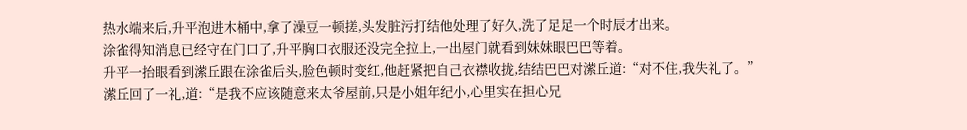热水端来后,升平泡进木桶中,拿了澡豆一顿搓,头发脏污打结他处理了好久,洗了足足一个时辰才出来。
涂雀得知消息已经守在门口了,升平胸口衣服还没完全拉上,一出屋门就看到妹妹眼巴巴等着。
升平一抬眼看到潆丘跟在涂雀后头,脸色顿时变红,他赶紧把自己衣襟收拢,结结巴巴对潆丘道:“对不住,我失礼了。”
潆丘回了一礼,道:“是我不应该随意来太爷屋前,只是小姐年纪小,心里实在担心兄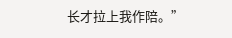长才拉上我作陪。”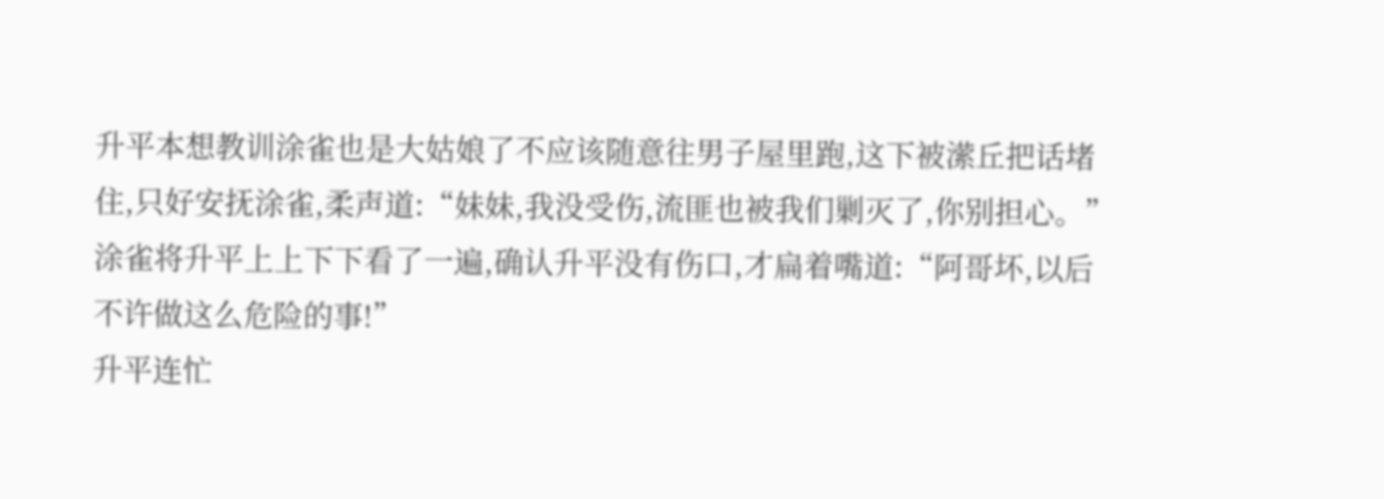升平本想教训涂雀也是大姑娘了不应该随意往男子屋里跑,这下被潆丘把话堵住,只好安抚涂雀,柔声道:“妹妹,我没受伤,流匪也被我们剿灭了,你别担心。”
涂雀将升平上上下下看了一遍,确认升平没有伤口,才扁着嘴道:“阿哥坏,以后不许做这么危险的事!”
升平连忙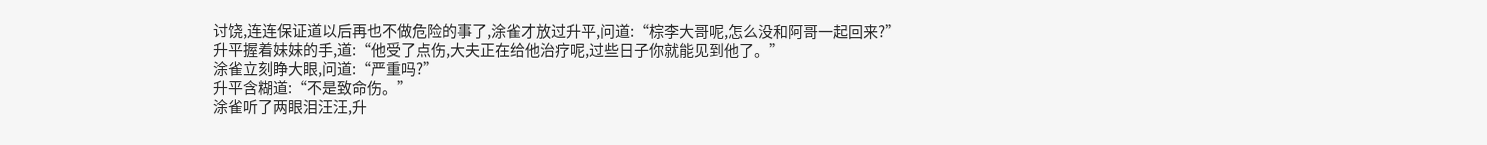讨饶,连连保证道以后再也不做危险的事了,涂雀才放过升平,问道:“棕李大哥呢,怎么没和阿哥一起回来?”
升平握着妹妹的手,道:“他受了点伤,大夫正在给他治疗呢,过些日子你就能见到他了。”
涂雀立刻睁大眼,问道:“严重吗?”
升平含糊道:“不是致命伤。”
涂雀听了两眼泪汪汪,升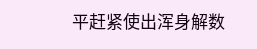平赶紧使出浑身解数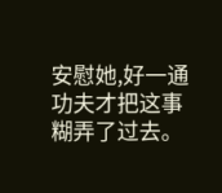安慰她,好一通功夫才把这事糊弄了过去。